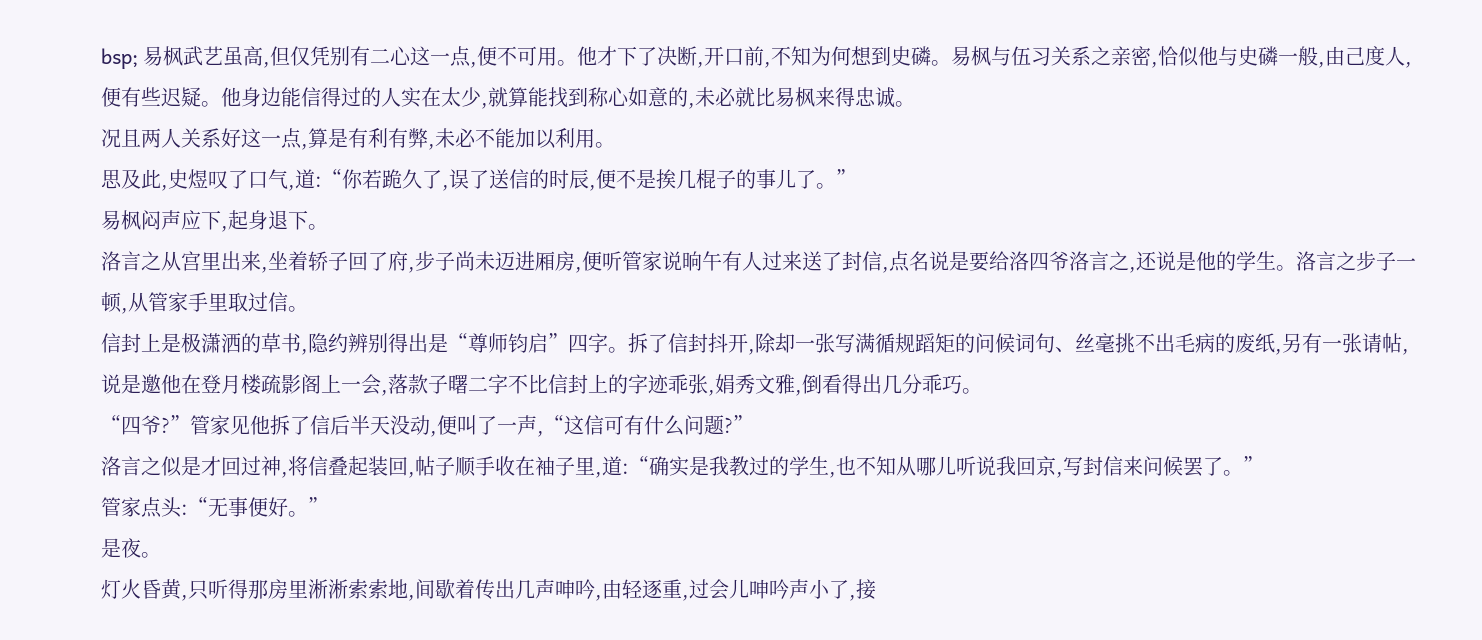bsp; 易枫武艺虽高,但仅凭别有二心这一点,便不可用。他才下了决断,开口前,不知为何想到史磷。易枫与伍习关系之亲密,恰似他与史磷一般,由己度人,便有些迟疑。他身边能信得过的人实在太少,就算能找到称心如意的,未必就比易枫来得忠诚。
况且两人关系好这一点,算是有利有弊,未必不能加以利用。
思及此,史煜叹了口气,道:“你若跪久了,误了送信的时辰,便不是挨几棍子的事儿了。”
易枫闷声应下,起身退下。
洛言之从宫里出来,坐着轿子回了府,步子尚未迈进厢房,便听管家说晌午有人过来送了封信,点名说是要给洛四爷洛言之,还说是他的学生。洛言之步子一顿,从管家手里取过信。
信封上是极潇洒的草书,隐约辨别得出是“尊师钧启”四字。拆了信封抖开,除却一张写满循规蹈矩的问候词句、丝毫挑不出毛病的废纸,另有一张请帖,说是邀他在登月楼疏影阁上一会,落款子曙二字不比信封上的字迹乖张,娟秀文雅,倒看得出几分乖巧。
“四爷?”管家见他拆了信后半天没动,便叫了一声,“这信可有什么问题?”
洛言之似是才回过神,将信叠起装回,帖子顺手收在袖子里,道:“确实是我教过的学生,也不知从哪儿听说我回京,写封信来问候罢了。”
管家点头:“无事便好。”
是夜。
灯火昏黄,只听得那房里淅淅索索地,间歇着传出几声呻吟,由轻逐重,过会儿呻吟声小了,接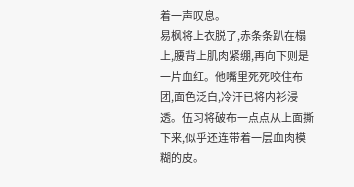着一声叹息。
易枫将上衣脱了,赤条条趴在榻上,腰背上肌肉紧绷,再向下则是一片血红。他嘴里死死咬住布团,面色泛白,冷汗已将内衫浸透。伍习将破布一点点从上面撕下来,似乎还连带着一层血肉模糊的皮。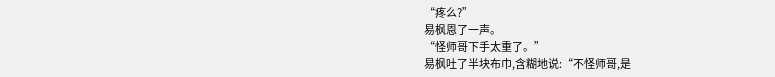“疼么?”
易枫恩了一声。
“怪师哥下手太重了。”
易枫吐了半块布巾,含糊地说:“不怪师哥,是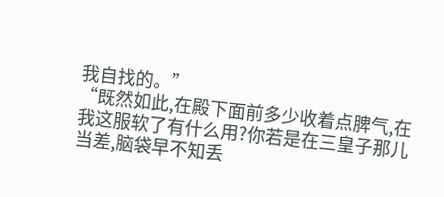我自找的。”
“既然如此,在殿下面前多少收着点脾气,在我这服软了有什么用?你若是在三皇子那儿当差,脑袋早不知丢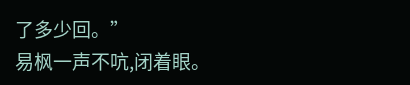了多少回。”
易枫一声不吭,闭着眼。